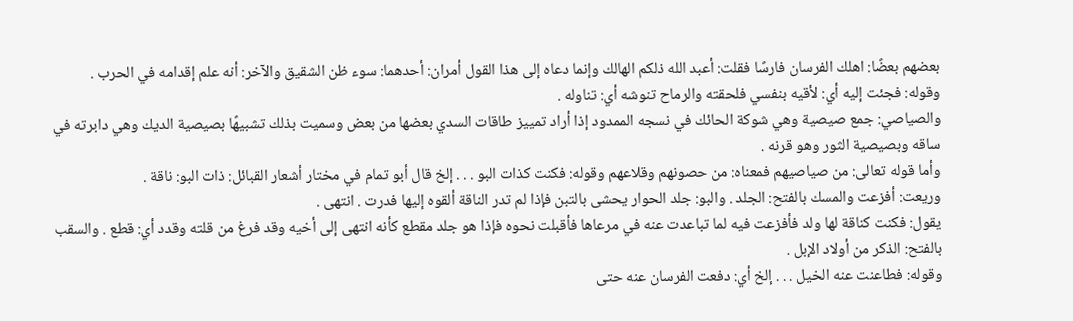بعضهم بعضًا: اهلك الفرسان فارسًا فقلت: أعبد الله ذلكم الهالك وإنما دعاه إلى هذا القول أمران: أحدهما: سوء ظن الشقيق والآخر: أنه علم إقدامه في الحرب .
وقوله: فجئت إليه أي: لأقيه بنفسي فلحقته والرماح تنوشه أي: تناوله .
والصياصي: جمع صيصية وهي شوكة الحائك في نسجه الممدود إذا أراد تمييز طاقات السدي بعضها من بعض وسميت بذلك تشبيهًا بصيصية الديك وهي دابرته في ساقه وبصيصية الثور وهو قرنه .
وأما قوله تعالى: من صياصيهم فمعناه: من حصونهم وقلاعهم وقوله: فكنت كذات البو . . . إلخ قال أبو تمام في مختار أشعار القبائل: ذات البو: ناقة .
وريعت: أفزعت والمسك بالفتح: الجلد . والبو: جلد الحوار يحشى بالتبن فإذا لم تدر الناقة ألقوه إليها فدرت . انتهى .
يقول: فكنت كناقة لها ولد فأفزعت فيه لما تباعدت عنه في مرعاها فأقبلت نحوه فإذا هو جلد مقطع كأنه انتهى إلى أخيه وقد فرغ من قلته وقدد أي: قطع . والسقب بالفتح: الذكر من أولاد الإبل .
وقوله: فطاعنت عنه الخيل . . . إلخ أي: دفعت الفرسان عنه حتى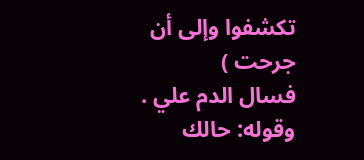تكشفوا وإلى أن جرحت )
فسال الدم علي . وقوله: حالك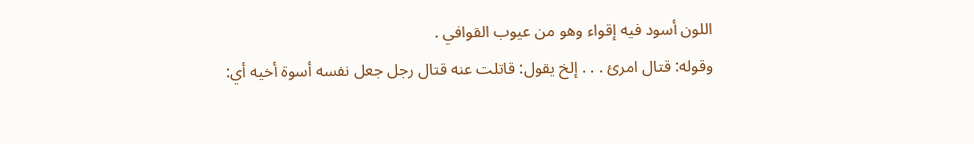اللون أسود فيه إقواء وهو من عيوب القوافي .
وقوله: قتال امرئ . . . إلخ يقول: قاتلت عنه قتال رجل جعل نفسه أسوة أخيه أي: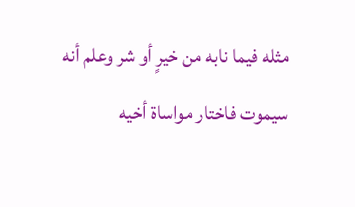مثله فيما نابه من خيرٍ أو شر وعلم أنه سيموت فاختار مواساة أخيه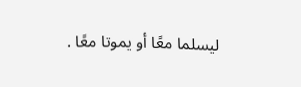ليسلما معًا أو يموتا معًا .